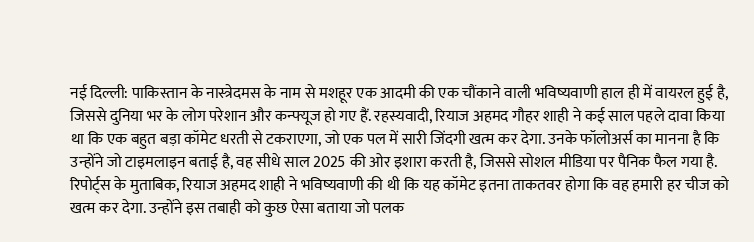नई दिल्ली: पाकिस्तान के नास्त्रेदमस के नाम से मशहूर एक आदमी की एक चौंकाने वाली भविष्यवाणी हाल ही में वायरल हुई है, जिससे दुनिया भर के लोग परेशान और कन्फ्यूज हो गए हैं. रहस्यवादी, रियाज अहमद गौहर शाही ने कई साल पहले दावा किया था कि एक बहुत बड़ा कॉमेट धरती से टकराएगा, जो एक पल में सारी जिंदगी खत्म कर देगा. उनके फॉलोअर्स का मानना है कि उन्होंने जो टाइमलाइन बताई है, वह सीधे साल 2025 की ओर इशारा करती है, जिससे सोशल मीडिया पर पैनिक फैल गया है.
रिपोर्ट्स के मुताबिक, रियाज अहमद शाही ने भविष्यवाणी की थी कि यह कॉमेट इतना ताकतवर होगा कि वह हमारी हर चीज को खत्म कर देगा. उन्होंने इस तबाही को कुछ ऐसा बताया जो पलक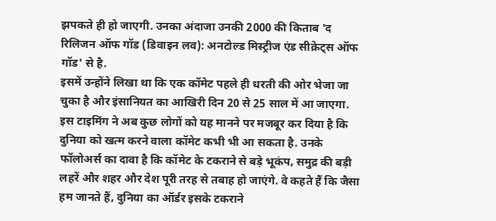झपकते ही हो जाएगी. उनका अंदाजा उनकी 2000 की किताब 'द रिलिजन ऑफ गॉड (डिवाइन लव): अनटोल्ड मिस्ट्रीज एंड सीक्रेट्स ऑफ गॉड' से है.
इसमें उन्होंने लिखा था कि एक कॉमेट पहले ही धरती की ओर भेजा जा चुका है और इंसानियत का आखिरी दिन 20 से 25 साल में आ जाएगा. इस टाइमिंग ने अब कुछ लोगों को यह मानने पर मजबूर कर दिया है कि दुनिया को खत्म करने वाला कॉमेट कभी भी आ सकता है. उनके फॉलोअर्स का दावा है कि कॉमेट के टकराने से बड़े भूकंप, समुद्र की बड़ी लहरें और शहर और देश पूरी तरह से तबाह हो जाएंगे. वे कहते हैं कि जैसा हम जानते हैं, दुनिया का ऑर्डर इसके टकराने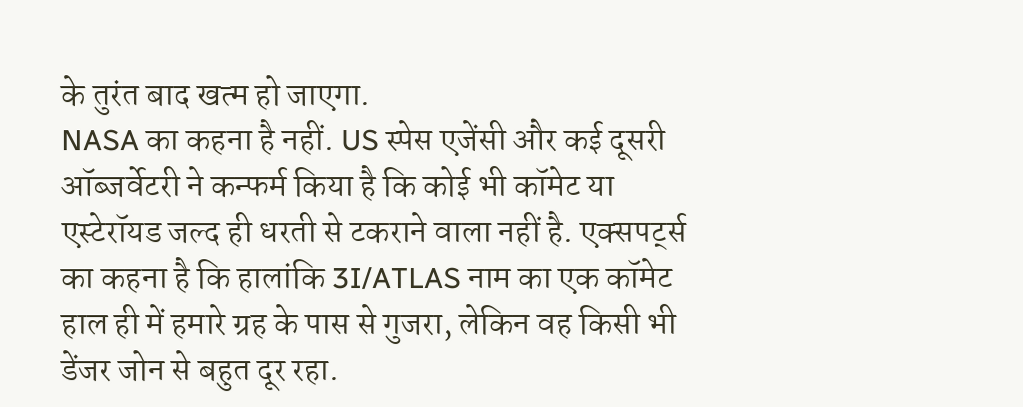के तुरंत बाद खत्म हो जाएगा.
NASA का कहना है नहीं. US स्पेस एजेंसी और कई दूसरी ऑब्जर्वेटरी ने कन्फर्म किया है कि कोई भी कॉमेट या एस्टेरॉयड जल्द ही धरती से टकराने वाला नहीं है. एक्सपर्ट्स का कहना है कि हालांकि 3I/ATLAS नाम का एक कॉमेट हाल ही में हमारे ग्रह के पास से गुजरा, लेकिन वह किसी भी डेंजर जोन से बहुत दूर रहा.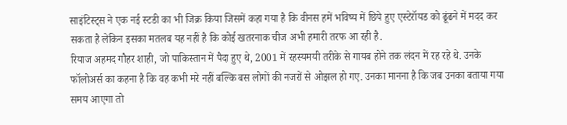साइंटिस्ट्स ने एक नई स्टडी का भी जिक्र किया जिसमें कहा गया है कि वीनस हमें भविष्य में छिपे हुए एस्टेरॉयड को ढूंढने में मदद कर सकता है लेकिन इसका मतलब यह नहीं है कि कोई खतरनाक चीज अभी हमारी तरफ आ रही है.
रियाज अहमद गौहर शाही, जो पाकिस्तान में पैदा हुए थे, 2001 में रहस्यमयी तरीके से गायब होने तक लंदन में रह रहे थे. उनके फॉलोअर्स का कहना है कि वह कभी मरे नहीं बल्कि बस लोगों की नजरों से ओझल हो गए. उनका मानना है कि जब उनका बताया गया समय आएगा तो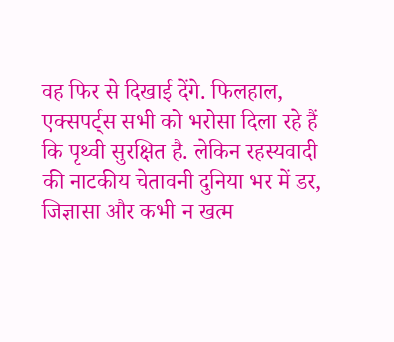वह फिर से दिखाई देंगे. फिलहाल, एक्सपर्ट्स सभी को भरोसा दिला रहे हैं कि पृथ्वी सुरक्षित है. लेकिन रहस्यवादी की नाटकीय चेतावनी दुनिया भर में डर, जिज्ञासा और कभी न खत्म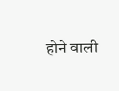होने वाली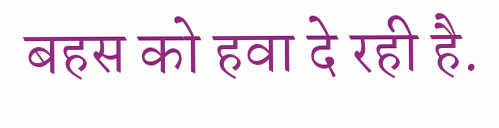बहस को हवा दे रही है.